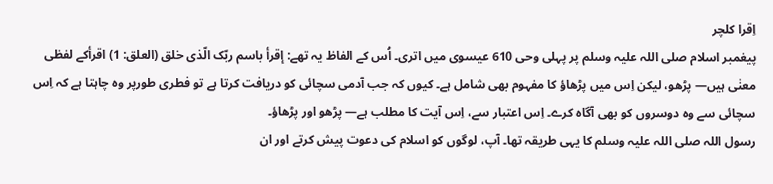اِقرا کلچر
پیغمبر اسلام صلی اللہ علیہ وسلم پر پہلی وحی 610 عیسوی میں اتری۔ اُس کے الفاظ یہ تھے: إقرأ باسم ربّک الّذی خلق (العلق: 1) اقرأکے لفظی معنٰی ہیں— پڑھو، لیکن اِس میں پڑھاؤ کا مفہوم بھی شامل ہے۔ کیوں کہ جب آدمی سچائی کو دریافت کرتا ہے تو فطری طورپر وہ چاہتا ہے کہ اِس سچائی سے وہ دوسروں کو بھی آگاہ کرے۔ اِس اعتبار سے، اِس آیت کا مطلب ہے— پڑھو اور پڑھاؤ۔
رسول اللہ صلی اللہ علیہ وسلم کا یہی طریقہ تھا۔ آپ، لوگوں کو اسلام کی دعوت پیش کرتے اور ان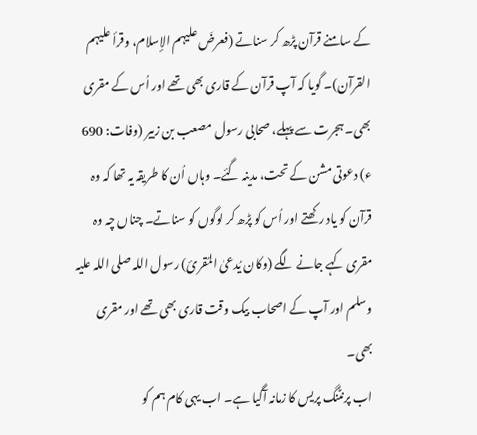کے سامنے قرآن پڑھ کر سناتے (فعرضَ علیہم الإسلام، وقرأ علیہم القرآن)۔ گویا کہ آپ قرآن کے قاری بھی تھے اور اُس کے مقری بھی۔ ہجرت سے پہلے، صحابی رسول مصعب بن زبیر (وفات: 690 ء) دعوتی مشن کے تحت، مدینہ گئے۔ وہاں اُن کا طریقہ یہ تھا کہ وہ قرآن کو یاد رکھتے اور اُس کو پڑھ کر لوگوں کو سناتے۔ چناں چہ وہ مقری کہے جانے لگے (وکان یُدعیٰ المُقرئ) رسول اللہ صلی اللہ علیہ وسلم اور آپ کے اصحاب بیک وقت قاری بھی تھے اور مقری بھی۔
اب پرنٹنگ پریس کا زمانہ آگیا ہے۔ اب یہی کام ہم کو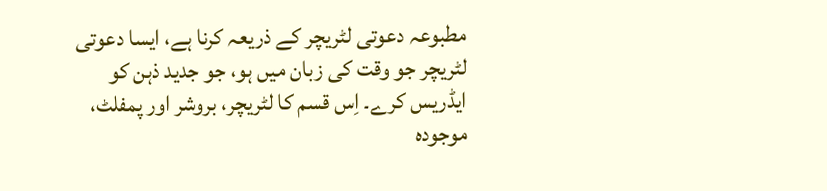مطبوعہ دعوتی لٹریچر کے ذریعہ کرنا ہے، ایسا دعوتی لٹریچر جو وقت کی زبان میں ہو، جو جدید ذہن کو ایڈریس کرے۔ اِس قسم کا لٹریچر، بروشر اور پمفلٹ، موجودہ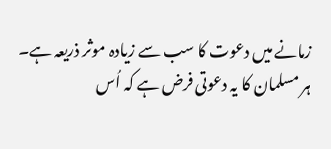زمانے میں دعوت کا سب سے زیادہ موثر ذریعہ ہے۔ ہر مسلمان کا یہ دعوتی فرض ہے کہ اُس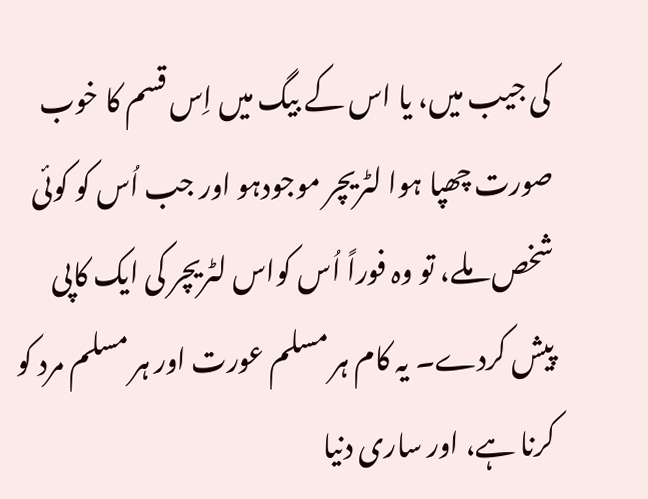کی جیب میں، یا اس کے بیگ میں اِس قسم کا خوب صورت چھپا ہوا لٹریچر موجودہو اور جب اُس کو کوئی شخص ملے، تو وہ فوراً اُس کواس لٹریچر کی ایک کاپی پیش کردے۔ یہ کام ہر مسلم عورت اور ہر مسلم مرد کو کرنا ہے، اور ساری دنیا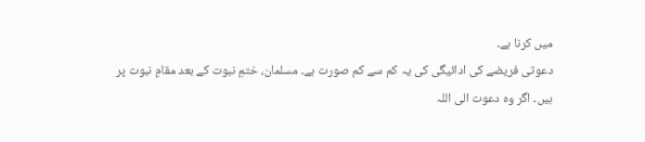میں کرنا ہے۔
دعوتی فریضے کی ادائیگی کی یہ کم سے کم صورت ہے۔ مسلمان، ختمِ نبوت کے بعد مقامِ نبوت پر ہیں۔ اگر وہ دعوت الی اللہ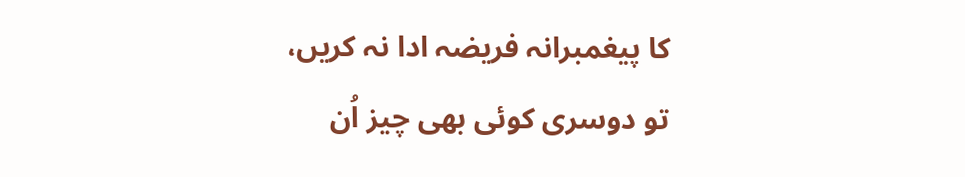کا پیغمبرانہ فریضہ ادا نہ کریں، تو دوسری کوئی بھی چیز اُن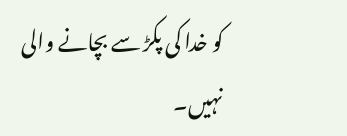کو خدا کی پکڑ سے بچانے والی نہیں۔